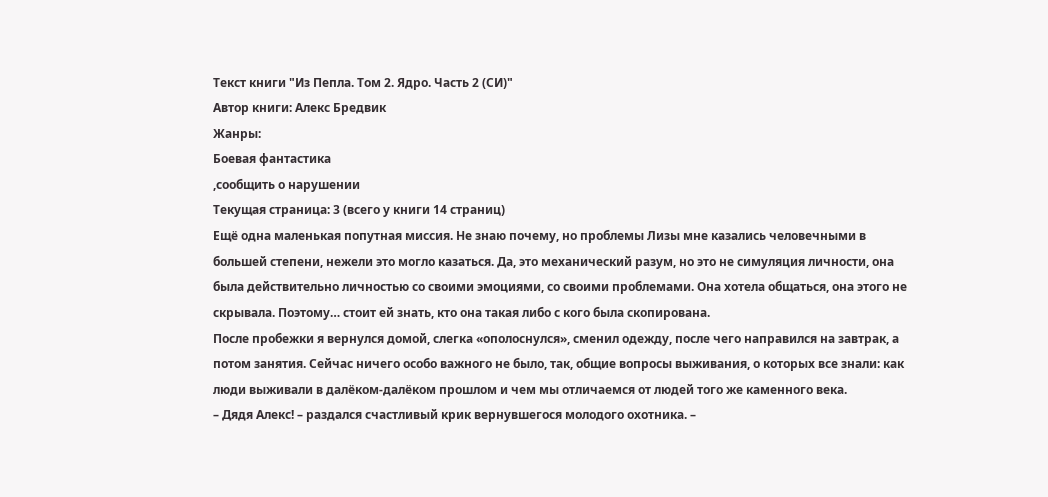Текст книги "Из Пепла. Том 2. Ядро. Часть 2 (СИ)"
Автор книги: Алекс Бредвик
Жанры:
Боевая фантастика
,сообщить о нарушении
Текущая страница: 3 (всего у книги 14 страниц)
Ещё одна маленькая попутная миссия. Не знаю почему, но проблемы Лизы мне казались человечными в большей степени, нежели это могло казаться. Да, это механический разум, но это не симуляция личности, она была действительно личностью со своими эмоциями, со своими проблемами. Она хотела общаться, она этого не скрывала. Поэтому… стоит ей знать, кто она такая либо с кого была скопирована.
После пробежки я вернулся домой, слегка «ополоснулся», сменил одежду, после чего направился на завтрак, а потом занятия. Сейчас ничего особо важного не было, так, общие вопросы выживания, о которых все знали: как люди выживали в далёком-далёком прошлом и чем мы отличаемся от людей того же каменного века.
– Дядя Алекс! – раздался счастливый крик вернувшегося молодого охотника. –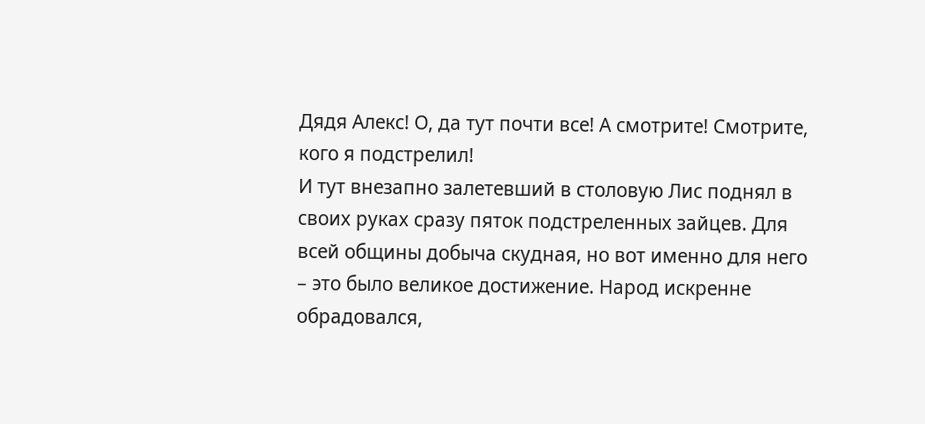Дядя Алекс! О, да тут почти все! А смотрите! Смотрите, кого я подстрелил!
И тут внезапно залетевший в столовую Лис поднял в своих руках сразу пяток подстреленных зайцев. Для всей общины добыча скудная, но вот именно для него – это было великое достижение. Народ искренне обрадовался,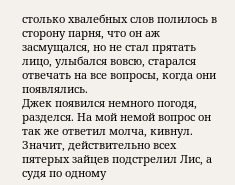столько хвалебных слов полилось в сторону парня, что он аж засмущался, но не стал прятать лицо, улыбался вовсю, старался отвечать на все вопросы, когда они появлялись.
Джек появился немного погодя, разделся. На мой немой вопрос он так же ответил молча, кивнул. Значит, действительно всех пятерых зайцев подстрелил Лис, а судя по одному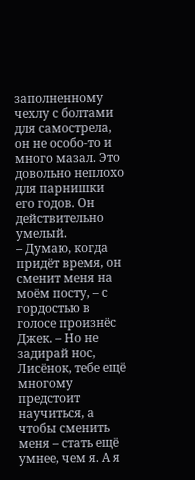заполненному чехлу с болтами для самострела, он не особо-то и много мазал. Это довольно неплохо для парнишки его годов. Он действительно умелый.
– Думаю, когда придёт время, он сменит меня на моём посту, – с гордостью в голосе произнёс Джек. – Но не задирай нос, Лисёнок, тебе ещё многому предстоит научиться, а чтобы сменить меня – стать ещё умнее, чем я. А я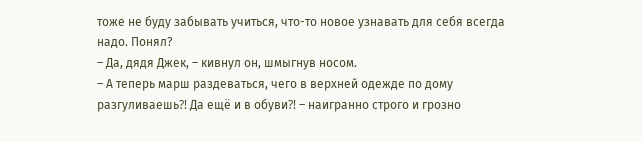тоже не буду забывать учиться, что-то новое узнавать для себя всегда надо. Понял?
– Да, дядя Джек, – кивнул он, шмыгнув носом.
– А теперь марш раздеваться, чего в верхней одежде по дому разгуливаешь⁈ Да ещё и в обуви⁈ – наигранно строго и грозно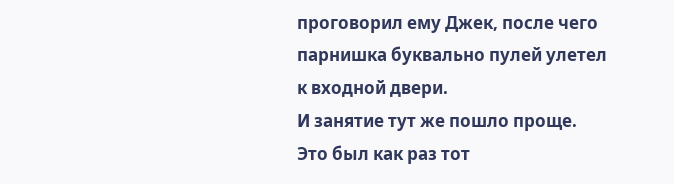проговорил ему Джек, после чего парнишка буквально пулей улетел к входной двери.
И занятие тут же пошло проще. Это был как раз тот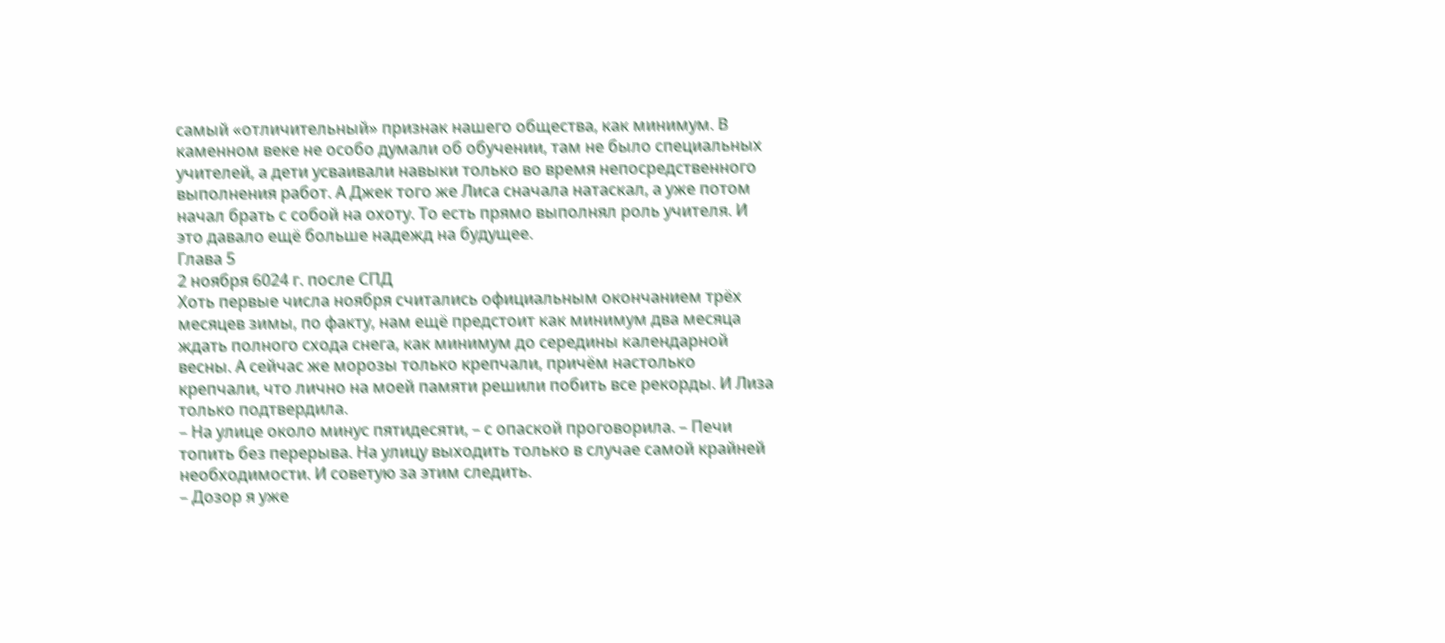самый «отличительный» признак нашего общества, как минимум. В каменном веке не особо думали об обучении, там не было специальных учителей, а дети усваивали навыки только во время непосредственного выполнения работ. А Джек того же Лиса сначала натаскал, а уже потом начал брать с собой на охоту. То есть прямо выполнял роль учителя. И это давало ещё больше надежд на будущее.
Глава 5
2 ноября 6024 г. после СПД
Хоть первые числа ноября считались официальным окончанием трёх месяцев зимы, по факту, нам ещё предстоит как минимум два месяца ждать полного схода снега, как минимум до середины календарной весны. А сейчас же морозы только крепчали, причём настолько крепчали, что лично на моей памяти решили побить все рекорды. И Лиза только подтвердила.
– На улице около минус пятидесяти, – с опаской проговорила. – Печи топить без перерыва. На улицу выходить только в случае самой крайней необходимости. И советую за этим следить.
– Дозор я уже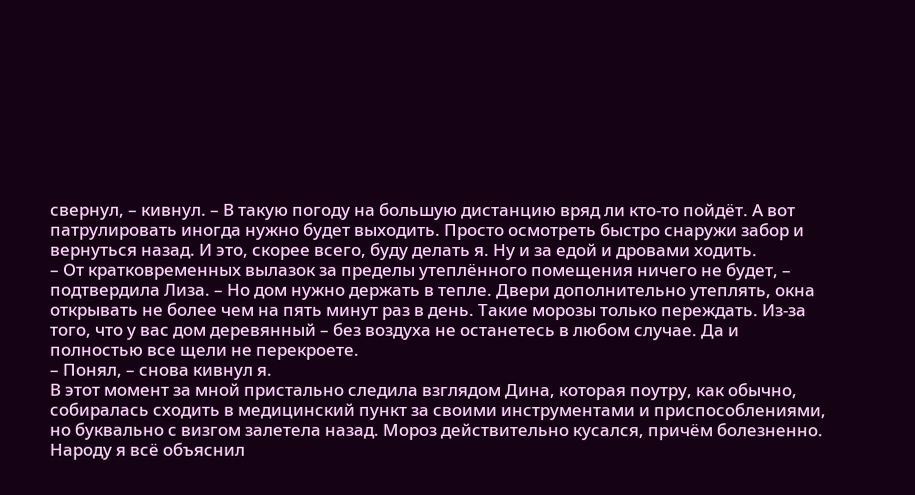свернул, – кивнул. – В такую погоду на большую дистанцию вряд ли кто-то пойдёт. А вот патрулировать иногда нужно будет выходить. Просто осмотреть быстро снаружи забор и вернуться назад. И это, скорее всего, буду делать я. Ну и за едой и дровами ходить.
– От кратковременных вылазок за пределы утеплённого помещения ничего не будет, – подтвердила Лиза. – Но дом нужно держать в тепле. Двери дополнительно утеплять, окна открывать не более чем на пять минут раз в день. Такие морозы только переждать. Из-за того, что у вас дом деревянный – без воздуха не останетесь в любом случае. Да и полностью все щели не перекроете.
– Понял, – снова кивнул я.
В этот момент за мной пристально следила взглядом Дина, которая поутру, как обычно, собиралась сходить в медицинский пункт за своими инструментами и приспособлениями, но буквально с визгом залетела назад. Мороз действительно кусался, причём болезненно.
Народу я всё объяснил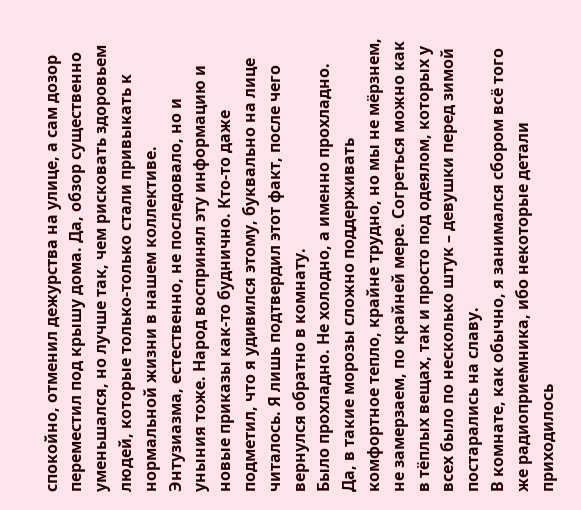спокойно, отменил дежурства на улице, а сам дозор переместил под крышу дома. Да, обзор существенно уменьшался, но лучше так, чем рисковать здоровьем людей, которые только-только стали привыкать к нормальной жизни в нашем коллективе.
Энтузиазма, естественно, не последовало, но и уныния тоже. Народ воспринял эту информацию и новые приказы как-то буднично. Кто-то даже подметил, что я удивился этому, буквально на лице читалось. Я лишь подтвердил этот факт, после чего вернулся обратно в комнату.
Было прохладно. Не холодно, а именно прохладно. Да, в такие морозы сложно поддерживать комфортное тепло, крайне трудно, но мы не мёрзнем, не замерзаем, по крайней мере. Согреться можно как в тёплых вещах, так и просто под одеялом, которых у всех было по несколько штук – девушки перед зимой постарались на славу.
В комнате, как обычно, я занимался сбором всё того же радиоприемника, ибо некоторые детали приходилось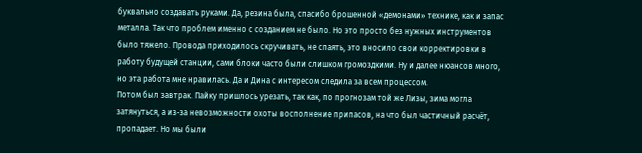буквально создавать руками. Да, резина была, спасибо брошенной «демонами» технике, как и запас металла. Так что проблем именно с созданием не было. Но это просто без нужных инструментов было тяжело. Провода приходилось скручивать, не спаять, это вносило свои корректировки в работу будущей станции, сами блоки часто были слишком громоздкими. Ну и далее нюансов много, но эта работа мне нравилась. Да и Дина с интересом следила за всем процессом.
Потом был завтрак. Пайку пришлось урезать, так как, по прогнозам той же Лизы, зима могла затянуться, а из-за невозможности охоты восполнение припасов, на что был частичный расчёт, пропадает. Но мы были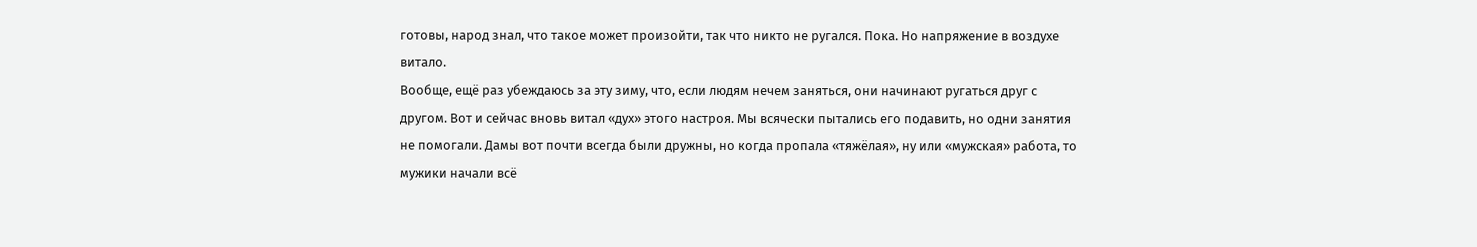готовы, народ знал, что такое может произойти, так что никто не ругался. Пока. Но напряжение в воздухе витало.
Вообще, ещё раз убеждаюсь за эту зиму, что, если людям нечем заняться, они начинают ругаться друг с другом. Вот и сейчас вновь витал «дух» этого настроя. Мы всячески пытались его подавить, но одни занятия не помогали. Дамы вот почти всегда были дружны, но когда пропала «тяжёлая», ну или «мужская» работа, то мужики начали всё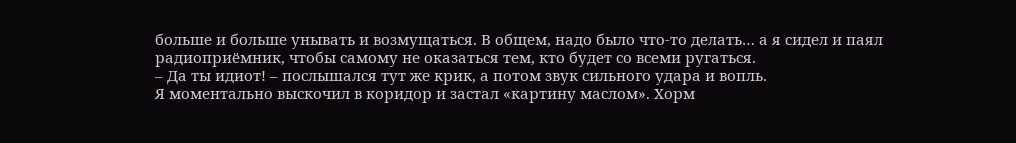больше и больше унывать и возмущаться. В общем, надо было что-то делать… а я сидел и паял радиоприёмник, чтобы самому не оказаться тем, кто будет со всеми ругаться.
– Да ты идиот! – послышался тут же крик, а потом звук сильного удара и вопль.
Я моментально выскочил в коридор и застал «картину маслом». Хорм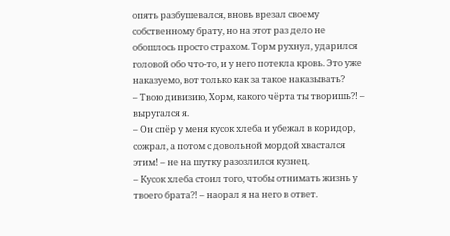опять разбушевался, вновь врезал своему собственному брату, но на этот раз дело не обошлось просто страхом. Торм рухнул, ударился головой обо что-то, и у него потекла кровь. Это уже наказуемо, вот только как за такое наказывать?
– Твою дивизию, Хорм, какого чёрта ты творишь⁈ – выругался я.
– Он спёр у меня кусок хлеба и убежал в коридор, сожрал, а потом с довольной мордой хвастался этим! – не на шутку разозлился кузнец.
– Кусок хлеба стоил того, чтобы отнимать жизнь у твоего брата⁈ – наорал я на него в ответ.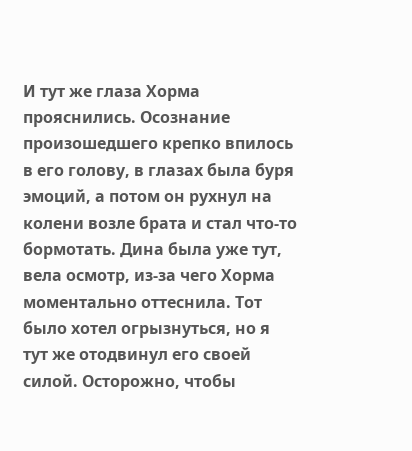И тут же глаза Хорма прояснились. Осознание произошедшего крепко впилось в его голову, в глазах была буря эмоций, а потом он рухнул на колени возле брата и стал что-то бормотать. Дина была уже тут, вела осмотр, из-за чего Хорма моментально оттеснила. Тот было хотел огрызнуться, но я тут же отодвинул его своей силой. Осторожно, чтобы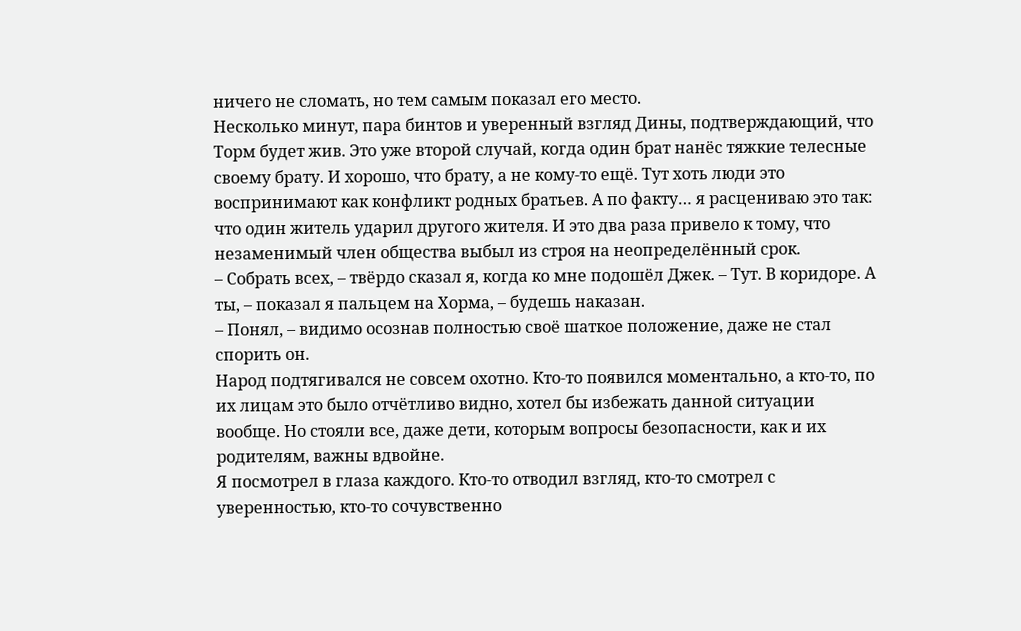ничего не сломать, но тем самым показал его место.
Несколько минут, пара бинтов и уверенный взгляд Дины, подтверждающий, что Торм будет жив. Это уже второй случай, когда один брат нанёс тяжкие телесные своему брату. И хорошо, что брату, а не кому-то ещё. Тут хоть люди это воспринимают как конфликт родных братьев. А по факту… я расцениваю это так: что один житель ударил другого жителя. И это два раза привело к тому, что незаменимый член общества выбыл из строя на неопределённый срок.
– Собрать всех, – твёрдо сказал я, когда ко мне подошёл Джек. – Тут. В коридоре. А ты, – показал я пальцем на Хорма, – будешь наказан.
– Понял, – видимо осознав полностью своё шаткое положение, даже не стал спорить он.
Народ подтягивался не совсем охотно. Кто-то появился моментально, а кто-то, по их лицам это было отчётливо видно, хотел бы избежать данной ситуации вообще. Но стояли все, даже дети, которым вопросы безопасности, как и их родителям, важны вдвойне.
Я посмотрел в глаза каждого. Кто-то отводил взгляд, кто-то смотрел с уверенностью, кто-то сочувственно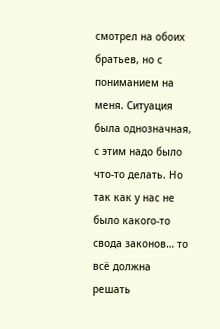смотрел на обоих братьев, но с пониманием на меня. Ситуация была однозначная, с этим надо было что-то делать. Но так как у нас не было какого-то свода законов… то всё должна решать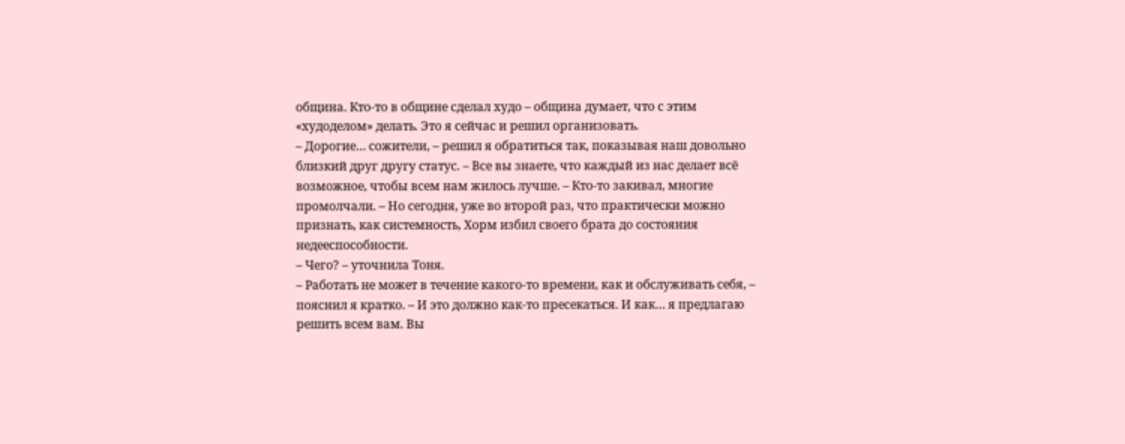община. Кто-то в общине сделал худо – община думает, что с этим «худоделом» делать. Это я сейчас и решил организовать.
– Дорогие… сожители, – решил я обратиться так, показывая наш довольно близкий друг другу статус. – Все вы знаете, что каждый из нас делает всё возможное, чтобы всем нам жилось лучше. – Кто-то закивал, многие промолчали. – Но сегодня, уже во второй раз, что практически можно признать, как системность, Хорм избил своего брата до состояния недееспособности.
– Чего? – уточнила Тоня.
– Работать не может в течение какого-то времени, как и обслуживать себя, – пояснил я кратко. – И это должно как-то пресекаться. И как… я предлагаю решить всем вам. Вы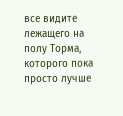все видите лежащего на полу Торма, которого пока просто лучше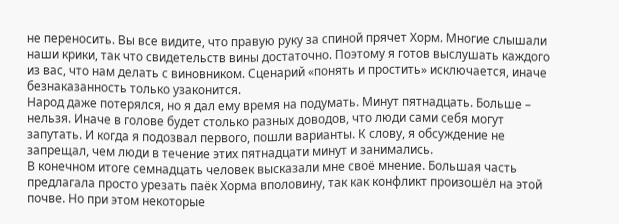не переносить. Вы все видите, что правую руку за спиной прячет Хорм. Многие слышали наши крики, так что свидетельств вины достаточно. Поэтому я готов выслушать каждого из вас, что нам делать с виновником. Сценарий «понять и простить» исключается, иначе безнаказанность только узаконится.
Народ даже потерялся, но я дал ему время на подумать. Минут пятнадцать. Больше – нельзя. Иначе в голове будет столько разных доводов, что люди сами себя могут запутать. И когда я подозвал первого, пошли варианты. К слову, я обсуждение не запрещал, чем люди в течение этих пятнадцати минут и занимались.
В конечном итоге семнадцать человек высказали мне своё мнение. Большая часть предлагала просто урезать паёк Хорма вполовину, так как конфликт произошёл на этой почве. Но при этом некоторые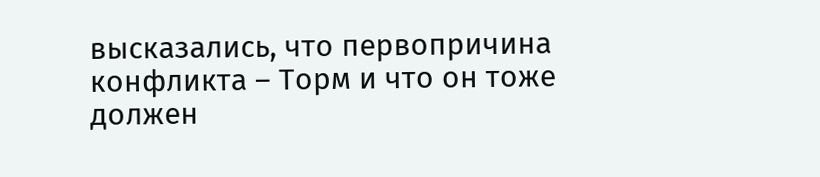высказались, что первопричина конфликта – Торм и что он тоже должен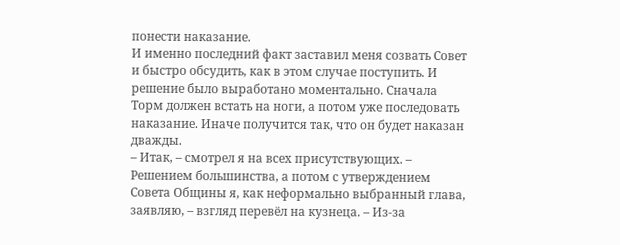понести наказание.
И именно последний факт заставил меня созвать Совет и быстро обсудить, как в этом случае поступить. И решение было выработано моментально. Сначала Торм должен встать на ноги, а потом уже последовать наказание. Иначе получится так, что он будет наказан дважды.
– Итак, – смотрел я на всех присутствующих. – Решением большинства, а потом с утверждением Совета Общины я, как неформально выбранный глава, заявляю, – взгляд перевёл на кузнеца. – Из-за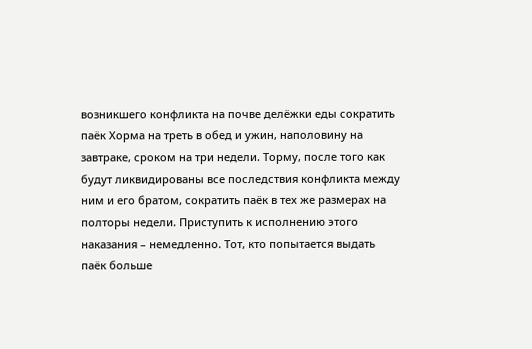возникшего конфликта на почве делёжки еды сократить паёк Хорма на треть в обед и ужин, наполовину на завтраке, сроком на три недели. Торму, после того как будут ликвидированы все последствия конфликта между ним и его братом, сократить паёк в тех же размерах на полторы недели. Приступить к исполнению этого наказания – немедленно. Тот, кто попытается выдать паёк больше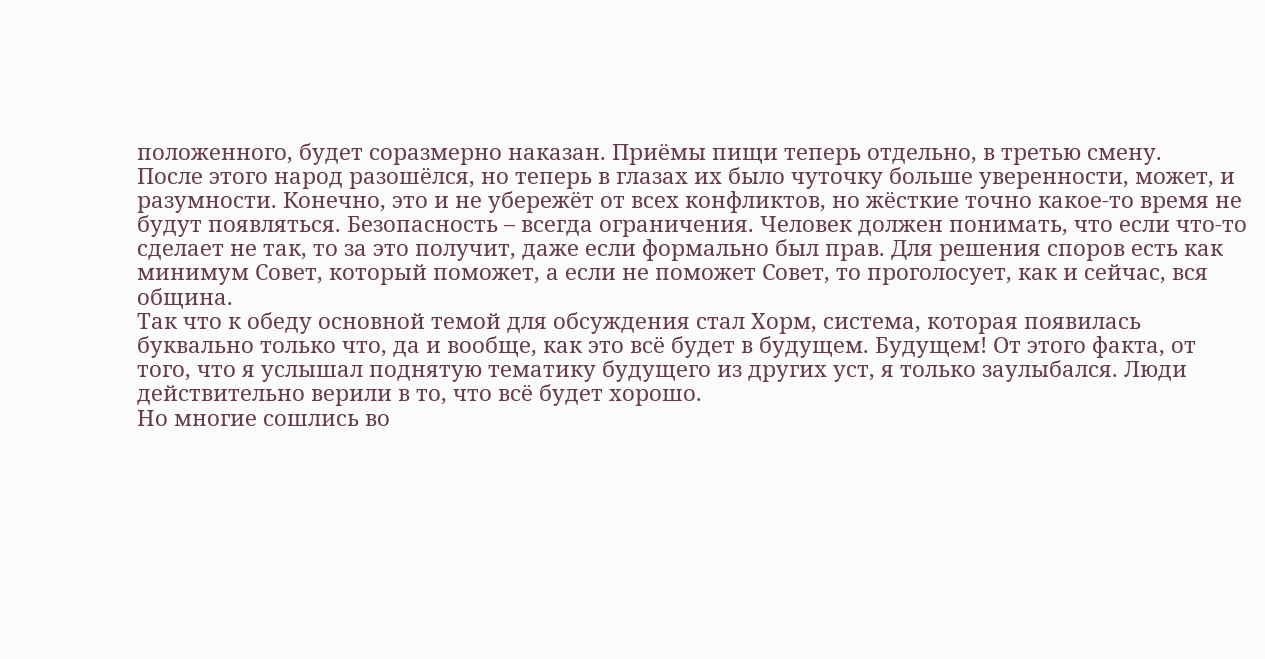положенного, будет соразмерно наказан. Приёмы пищи теперь отдельно, в третью смену.
После этого народ разошёлся, но теперь в глазах их было чуточку больше уверенности, может, и разумности. Конечно, это и не убережёт от всех конфликтов, но жёсткие точно какое-то время не будут появляться. Безопасность – всегда ограничения. Человек должен понимать, что если что-то сделает не так, то за это получит, даже если формально был прав. Для решения споров есть как минимум Совет, который поможет, а если не поможет Совет, то проголосует, как и сейчас, вся община.
Так что к обеду основной темой для обсуждения стал Хорм, система, которая появилась буквально только что, да и вообще, как это всё будет в будущем. Будущем! От этого факта, от того, что я услышал поднятую тематику будущего из других уст, я только заулыбался. Люди действительно верили в то, что всё будет хорошо.
Но многие сошлись во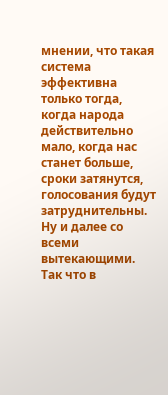мнении, что такая система эффективна только тогда, когда народа действительно мало, когда нас станет больше, сроки затянутся, голосования будут затруднительны. Ну и далее со всеми вытекающими. Так что в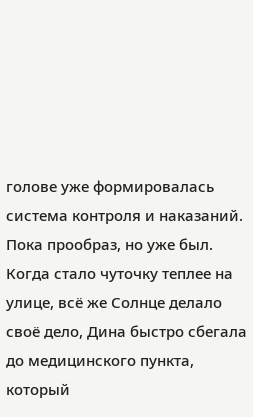голове уже формировалась система контроля и наказаний. Пока прообраз, но уже был.
Когда стало чуточку теплее на улице, всё же Солнце делало своё дело, Дина быстро сбегала до медицинского пункта, который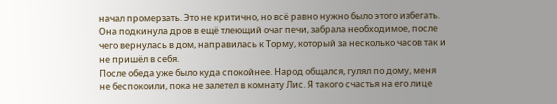начал промерзать. Это не критично, но всё равно нужно было этого избегать. Она подкинула дров в ещё тлеющий очаг печи, забрала необходимое, после чего вернулась в дом, направилась к Торму, который за несколько часов так и не пришёл в себя.
После обеда уже было куда спокойнее. Народ общался, гулял по дому, меня не беспокоили, пока не залетел в комнату Лис. Я такого счастья на его лице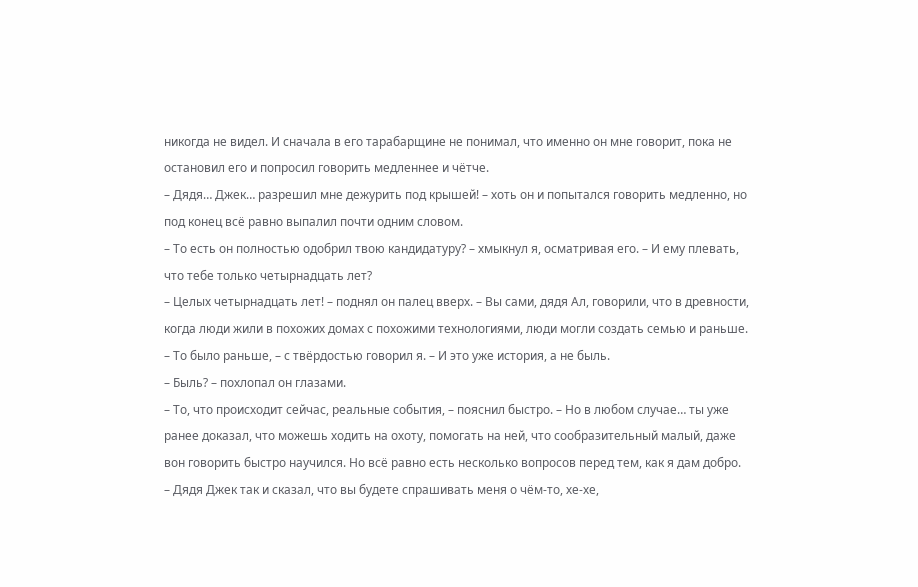никогда не видел. И сначала в его тарабарщине не понимал, что именно он мне говорит, пока не остановил его и попросил говорить медленнее и чётче.
– Дядя… Джек… разрешил мне дежурить под крышей! – хоть он и попытался говорить медленно, но под конец всё равно выпалил почти одним словом.
– То есть он полностью одобрил твою кандидатуру? – хмыкнул я, осматривая его. – И ему плевать, что тебе только четырнадцать лет?
– Целых четырнадцать лет! – поднял он палец вверх. – Вы сами, дядя Ал, говорили, что в древности, когда люди жили в похожих домах с похожими технологиями, люди могли создать семью и раньше.
– То было раньше, – с твёрдостью говорил я. – И это уже история, а не быль.
– Быль? – похлопал он глазами.
– То, что происходит сейчас, реальные события, – пояснил быстро. – Но в любом случае… ты уже ранее доказал, что можешь ходить на охоту, помогать на ней, что сообразительный малый, даже вон говорить быстро научился. Но всё равно есть несколько вопросов перед тем, как я дам добро.
– Дядя Джек так и сказал, что вы будете спрашивать меня о чём-то, хе-хе,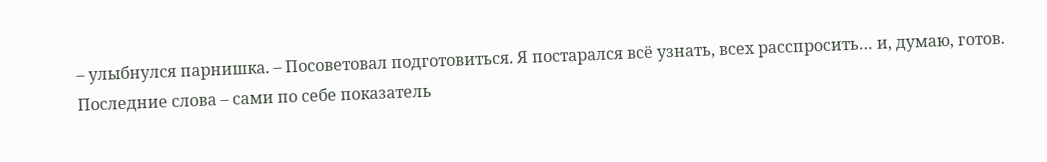– улыбнулся парнишка. – Посоветовал подготовиться. Я постарался всё узнать, всех расспросить… и, думаю, готов.
Последние слова – сами по себе показатель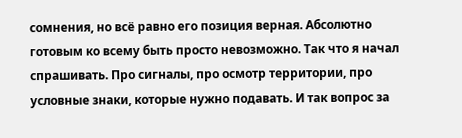сомнения, но всё равно его позиция верная. Абсолютно готовым ко всему быть просто невозможно. Так что я начал спрашивать. Про сигналы, про осмотр территории, про условные знаки, которые нужно подавать. И так вопрос за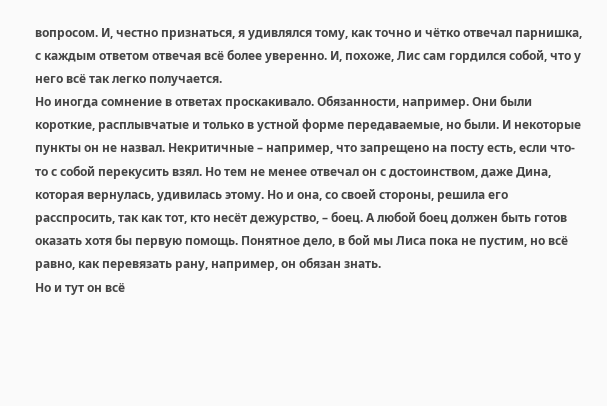вопросом. И, честно признаться, я удивлялся тому, как точно и чётко отвечал парнишка, с каждым ответом отвечая всё более уверенно. И, похоже, Лис сам гордился собой, что у него всё так легко получается.
Но иногда сомнение в ответах проскакивало. Обязанности, например. Они были короткие, расплывчатые и только в устной форме передаваемые, но были. И некоторые пункты он не назвал. Некритичные – например, что запрещено на посту есть, если что-то с собой перекусить взял. Но тем не менее отвечал он с достоинством, даже Дина, которая вернулась, удивилась этому. Но и она, со своей стороны, решила его расспросить, так как тот, кто несёт дежурство, – боец. А любой боец должен быть готов оказать хотя бы первую помощь. Понятное дело, в бой мы Лиса пока не пустим, но всё равно, как перевязать рану, например, он обязан знать.
Но и тут он всё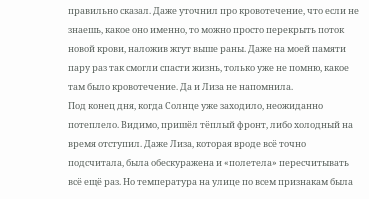правильно сказал. Даже уточнил про кровотечение, что если не знаешь, какое оно именно, то можно просто перекрыть поток новой крови, наложив жгут выше раны. Даже на моей памяти пару раз так смогли спасти жизнь, только уже не помню, какое там было кровотечение. Да и Лиза не напомнила.
Под конец дня, когда Солнце уже заходило, неожиданно потеплело. Видимо, пришёл тёплый фронт, либо холодный на время отступил. Даже Лиза, которая вроде всё точно подсчитала, была обескуражена и «полетела» пересчитывать всё ещё раз. Но температура на улице по всем признакам была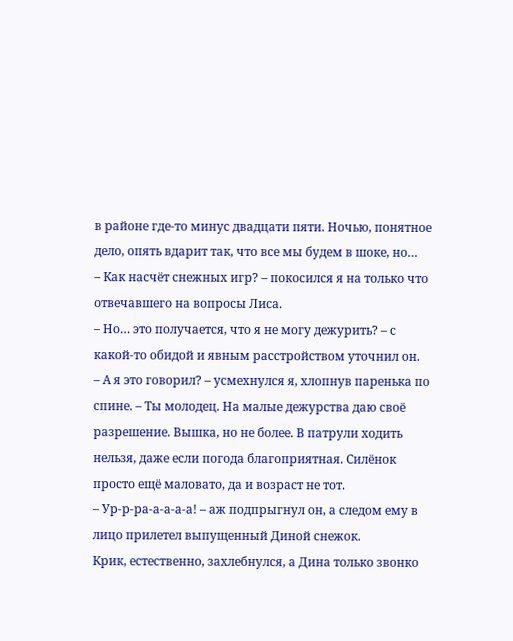в районе где-то минус двадцати пяти. Ночью, понятное дело, опять вдарит так, что все мы будем в шоке, но…
– Как насчёт снежных игр? – покосился я на только что отвечавшего на вопросы Лиса.
– Но… это получается, что я не могу дежурить? – с какой-то обидой и явным расстройством уточнил он.
– А я это говорил? – усмехнулся я, хлопнув паренька по спине. – Ты молодец. На малые дежурства даю своё разрешение. Вышка, но не более. В патрули ходить нельзя, даже если погода благоприятная. Силёнок просто ещё маловато, да и возраст не тот.
– Ур-р-ра-а-а-а-а! – аж подпрыгнул он, а следом ему в лицо прилетел выпущенный Диной снежок.
Крик, естественно, захлебнулся, а Дина только звонко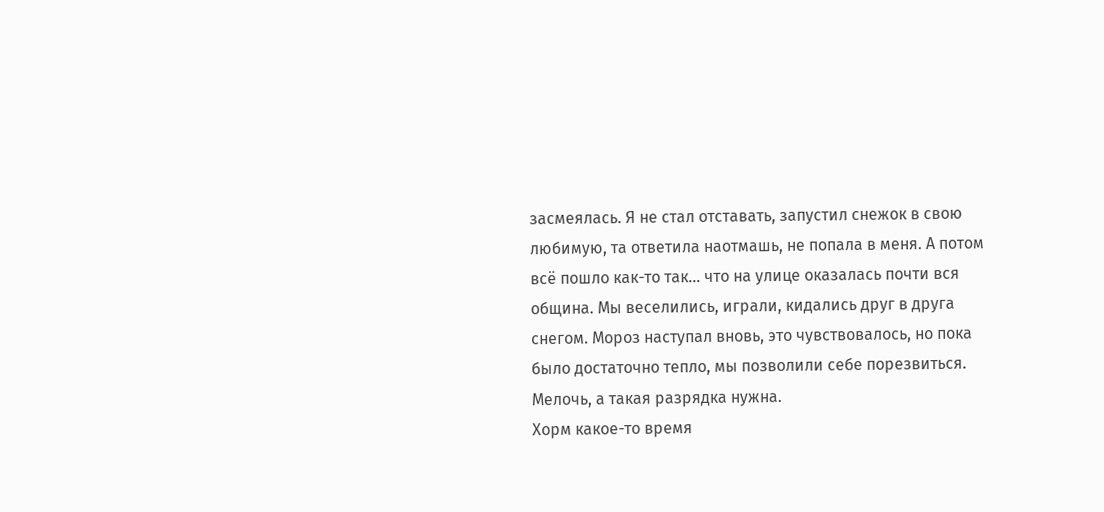засмеялась. Я не стал отставать, запустил снежок в свою любимую, та ответила наотмашь, не попала в меня. А потом всё пошло как-то так… что на улице оказалась почти вся община. Мы веселились, играли, кидались друг в друга снегом. Мороз наступал вновь, это чувствовалось, но пока было достаточно тепло, мы позволили себе порезвиться. Мелочь, а такая разрядка нужна.
Хорм какое-то время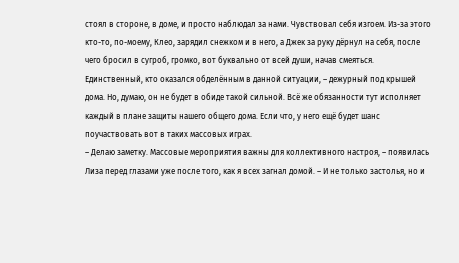стоял в стороне, в доме, и просто наблюдал за нами. Чувствовал себя изгоем. Из-за этого кто-то, по-моему, Клео, зарядил снежком и в него, а Джек за руку дёрнул на себя, после чего бросил в сугроб, громко, вот буквально от всей души, начав смеяться.
Единственный, кто оказался обделённым в данной ситуации, – дежурный под крышей дома. Но, думаю, он не будет в обиде такой сильной. Всё же обязанности тут исполняет каждый в плане защиты нашего общего дома. Если что, у него ещё будет шанс поучаствовать вот в таких массовых играх.
– Делаю заметку. Массовые мероприятия важны для коллективного настроя, – появилась Лиза перед глазами уже после того, как я всех загнал домой. – И не только застолья, но и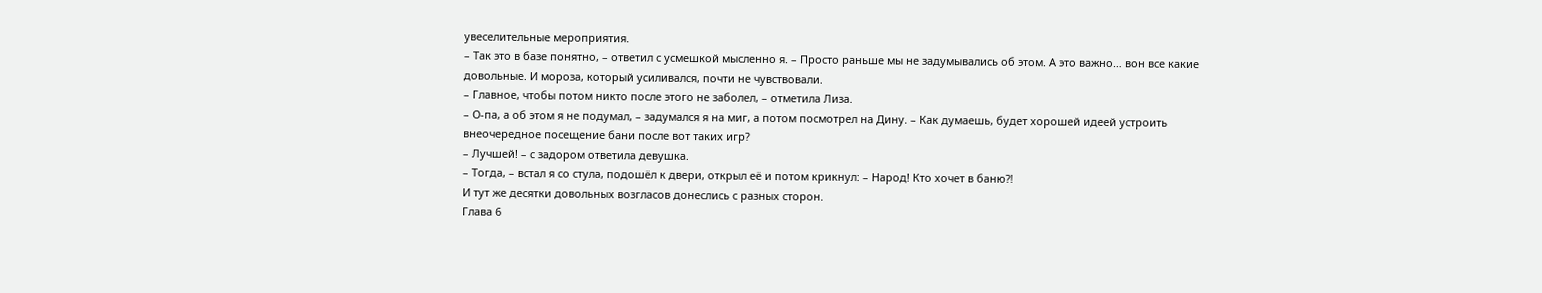увеселительные мероприятия.
– Так это в базе понятно, – ответил с усмешкой мысленно я. – Просто раньше мы не задумывались об этом. А это важно… вон все какие довольные. И мороза, который усиливался, почти не чувствовали.
– Главное, чтобы потом никто после этого не заболел, – отметила Лиза.
– О-па, а об этом я не подумал, – задумался я на миг, а потом посмотрел на Дину. – Как думаешь, будет хорошей идеей устроить внеочередное посещение бани после вот таких игр?
– Лучшей! – с задором ответила девушка.
– Тогда, – встал я со стула, подошёл к двери, открыл её и потом крикнул: – Народ! Кто хочет в баню⁈
И тут же десятки довольных возгласов донеслись с разных сторон.
Глава 6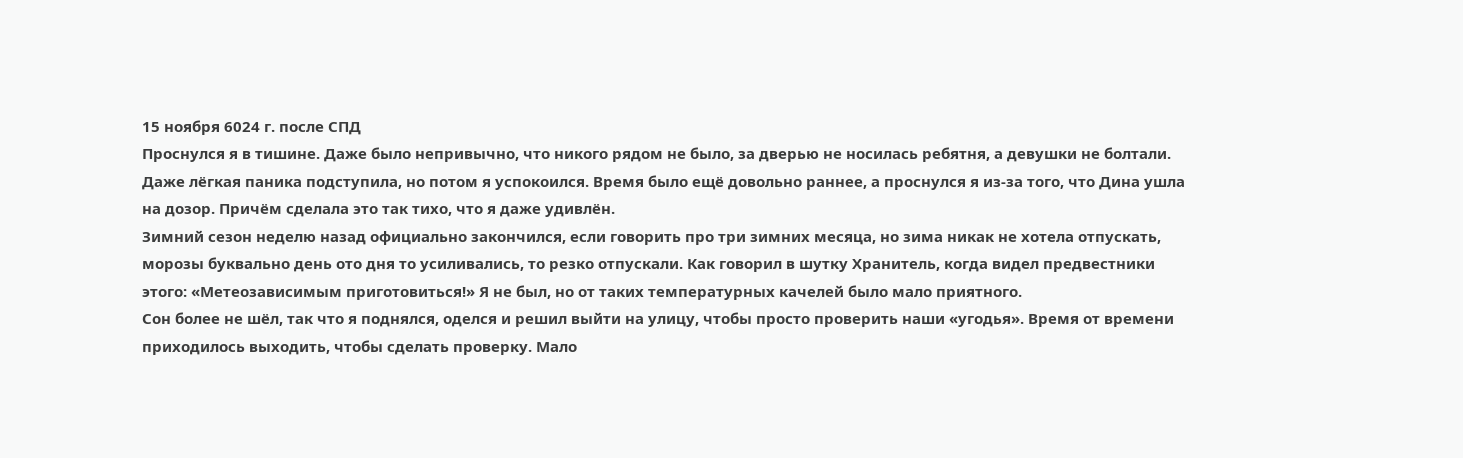15 ноября 6024 г. после СПД
Проснулся я в тишине. Даже было непривычно, что никого рядом не было, за дверью не носилась ребятня, а девушки не болтали. Даже лёгкая паника подступила, но потом я успокоился. Время было ещё довольно раннее, а проснулся я из-за того, что Дина ушла на дозор. Причём сделала это так тихо, что я даже удивлён.
Зимний сезон неделю назад официально закончился, если говорить про три зимних месяца, но зима никак не хотела отпускать, морозы буквально день ото дня то усиливались, то резко отпускали. Как говорил в шутку Хранитель, когда видел предвестники этого: «Метеозависимым приготовиться!» Я не был, но от таких температурных качелей было мало приятного.
Сон более не шёл, так что я поднялся, оделся и решил выйти на улицу, чтобы просто проверить наши «угодья». Время от времени приходилось выходить, чтобы сделать проверку. Мало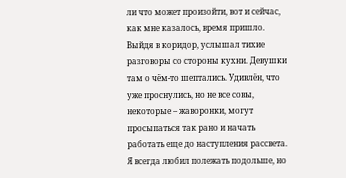ли что может произойти, вот и сейчас, как мне казалось, время пришло.
Выйдя в коридор, услышал тихие разговоры со стороны кухни. Девушки там о чём-то шептались. Удивлён, что уже проснулись, но не все совы, некоторые – жаворонки, могут просыпаться так рано и начать работать еще до наступления рассвета. Я всегда любил полежать подольше, но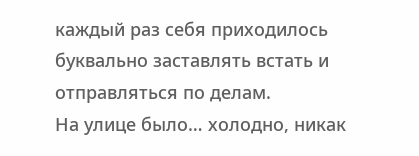каждый раз себя приходилось буквально заставлять встать и отправляться по делам.
На улице было… холодно, никак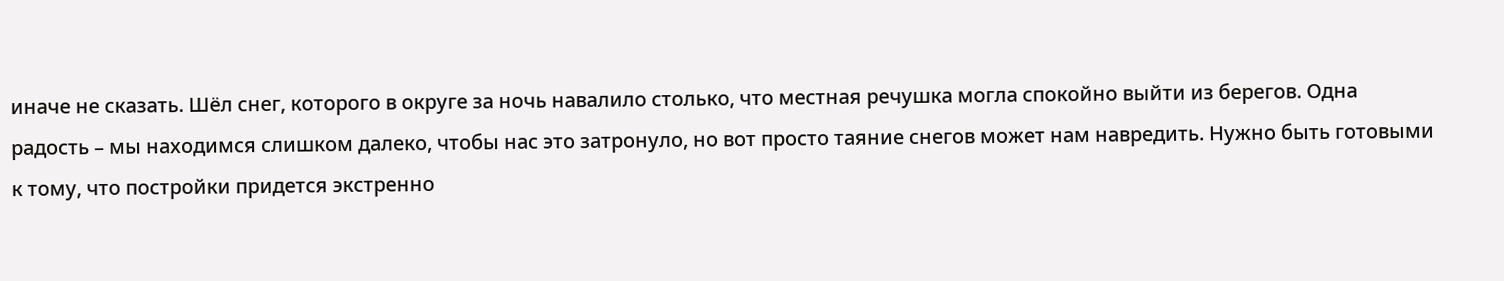иначе не сказать. Шёл снег, которого в округе за ночь навалило столько, что местная речушка могла спокойно выйти из берегов. Одна радость – мы находимся слишком далеко, чтобы нас это затронуло, но вот просто таяние снегов может нам навредить. Нужно быть готовыми к тому, что постройки придется экстренно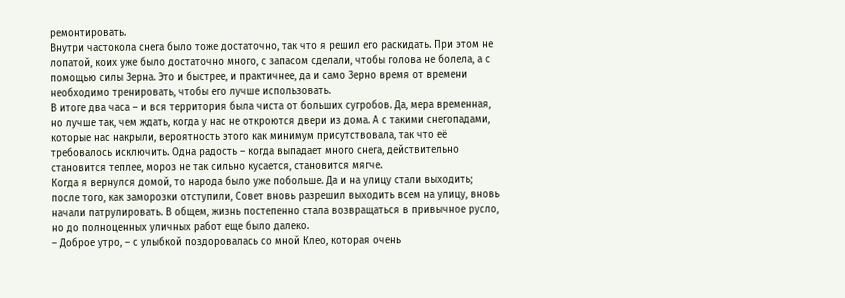ремонтировать.
Внутри частокола снега было тоже достаточно, так что я решил его раскидать. При этом не лопатой, коих уже было достаточно много, с запасом сделали, чтобы голова не болела, а с помощью силы Зерна. Это и быстрее, и практичнее, да и само Зерно время от времени необходимо тренировать, чтобы его лучше использовать.
В итоге два часа – и вся территория была чиста от больших сугробов. Да, мера временная, но лучше так, чем ждать, когда у нас не откроются двери из дома. А с такими снегопадами, которые нас накрыли, вероятность этого как минимум присутствовала, так что её требовалось исключить. Одна радость – когда выпадает много снега, действительно становится теплее, мороз не так сильно кусается, становится мягче.
Когда я вернулся домой, то народа было уже побольше. Да и на улицу стали выходить; после того, как заморозки отступили, Совет вновь разрешил выходить всем на улицу, вновь начали патрулировать. В общем, жизнь постепенно стала возвращаться в привычное русло, но до полноценных уличных работ еще было далеко.
– Доброе утро, – с улыбкой поздоровалась со мной Клео, которая очень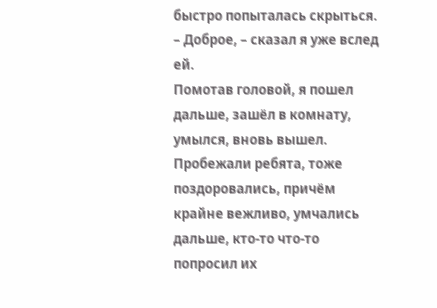быстро попыталась скрыться.
– Доброе, – сказал я уже вслед ей.
Помотав головой, я пошел дальше, зашёл в комнату, умылся, вновь вышел. Пробежали ребята, тоже поздоровались, причём крайне вежливо, умчались дальше, кто-то что-то попросил их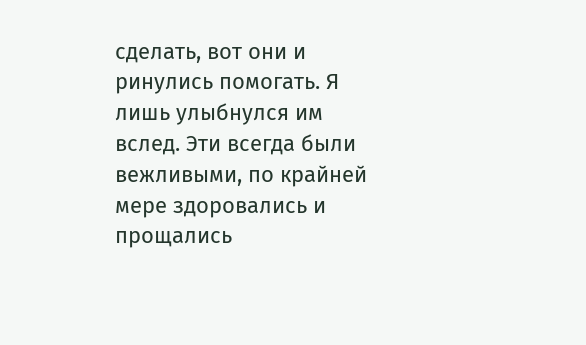сделать, вот они и ринулись помогать. Я лишь улыбнулся им вслед. Эти всегда были вежливыми, по крайней мере здоровались и прощались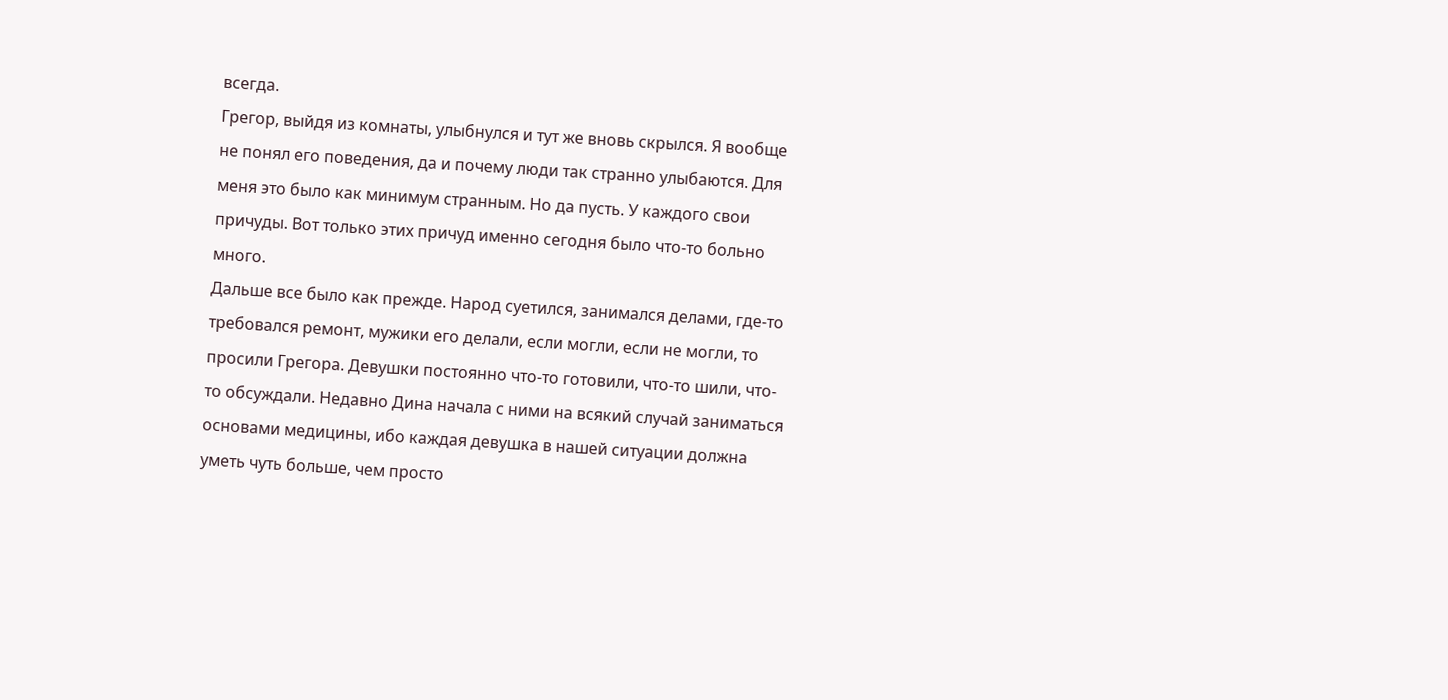всегда.
Грегор, выйдя из комнаты, улыбнулся и тут же вновь скрылся. Я вообще не понял его поведения, да и почему люди так странно улыбаются. Для меня это было как минимум странным. Но да пусть. У каждого свои причуды. Вот только этих причуд именно сегодня было что-то больно много.
Дальше все было как прежде. Народ суетился, занимался делами, где-то требовался ремонт, мужики его делали, если могли, если не могли, то просили Грегора. Девушки постоянно что-то готовили, что-то шили, что-то обсуждали. Недавно Дина начала с ними на всякий случай заниматься основами медицины, ибо каждая девушка в нашей ситуации должна уметь чуть больше, чем просто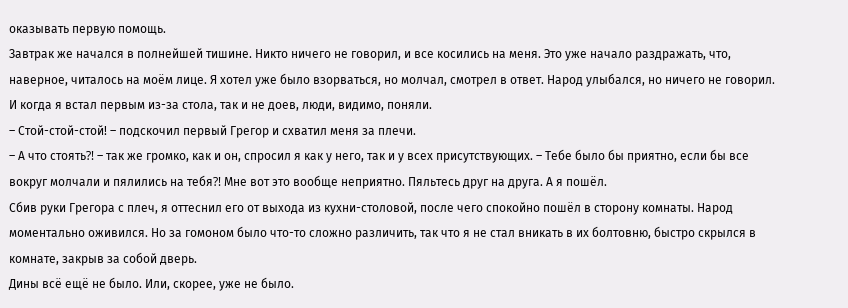оказывать первую помощь.
Завтрак же начался в полнейшей тишине. Никто ничего не говорил, и все косились на меня. Это уже начало раздражать, что, наверное, читалось на моём лице. Я хотел уже было взорваться, но молчал, смотрел в ответ. Народ улыбался, но ничего не говорил. И когда я встал первым из-за стола, так и не доев, люди, видимо, поняли.
– Стой-стой-стой! – подскочил первый Грегор и схватил меня за плечи.
– А что стоять⁈ – так же громко, как и он, спросил я как у него, так и у всех присутствующих. – Тебе было бы приятно, если бы все вокруг молчали и пялились на тебя⁈ Мне вот это вообще неприятно. Пяльтесь друг на друга. А я пошёл.
Сбив руки Грегора с плеч, я оттеснил его от выхода из кухни-столовой, после чего спокойно пошёл в сторону комнаты. Народ моментально оживился. Но за гомоном было что-то сложно различить, так что я не стал вникать в их болтовню, быстро скрылся в комнате, закрыв за собой дверь.
Дины всё ещё не было. Или, скорее, уже не было.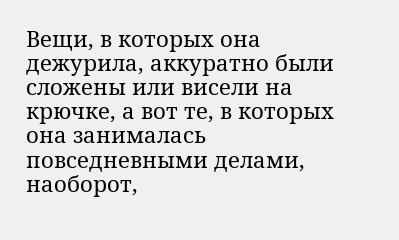Вещи, в которых она дежурила, аккуратно были сложены или висели на крючке, а вот те, в которых она занималась повседневными делами, наоборот,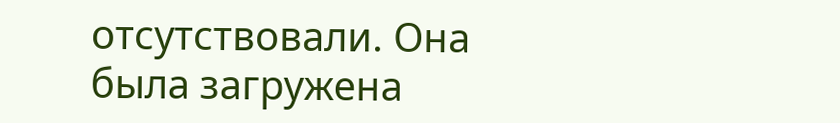отсутствовали. Она была загружена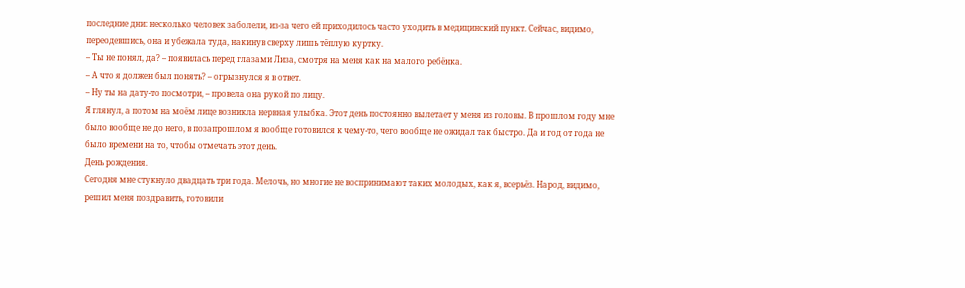последние дни: несколько человек заболели, из-за чего ей приходилось часто уходить в медицинский пункт. Сейчас, видимо, переодевшись, она и убежала туда, накинув сверху лишь тёплую куртку.
– Ты не понял, да? – появилась перед глазами Лиза, смотря на меня как на малого ребёнка.
– А что я должен был понять? – огрызнулся я в ответ.
– Ну ты на дату-то посмотри, – провела она рукой по лицу.
Я глянул, а потом на моём лице возникла нервная улыбка. Этот день постоянно вылетает у меня из головы. В прошлом году мне было вообще не до него, в позапрошлом я вообще готовился к чему-то, чего вообще не ожидал так быстро. Да и год от года не было времени на то, чтобы отмечать этот день.
День рождения.
Сегодня мне стукнуло двадцать три года. Мелочь, но многие не воспринимают таких молодых, как я, всерьёз. Народ, видимо, решил меня поздравить, готовили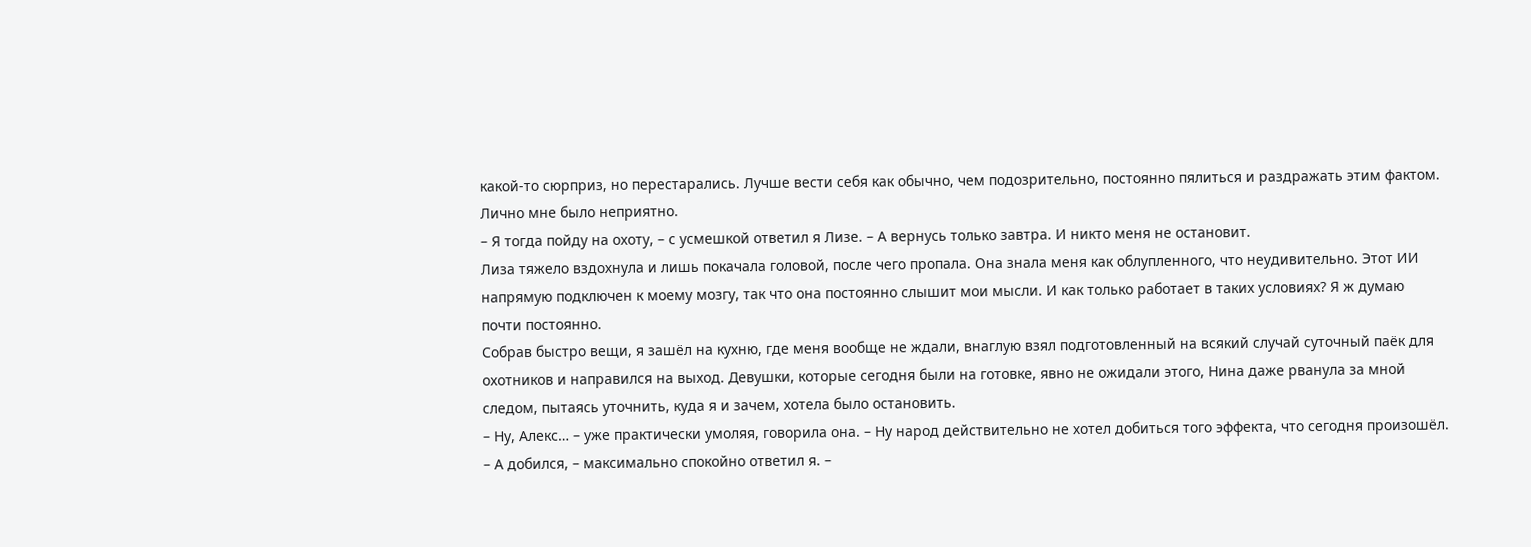какой-то сюрприз, но перестарались. Лучше вести себя как обычно, чем подозрительно, постоянно пялиться и раздражать этим фактом. Лично мне было неприятно.
– Я тогда пойду на охоту, – с усмешкой ответил я Лизе. – А вернусь только завтра. И никто меня не остановит.
Лиза тяжело вздохнула и лишь покачала головой, после чего пропала. Она знала меня как облупленного, что неудивительно. Этот ИИ напрямую подключен к моему мозгу, так что она постоянно слышит мои мысли. И как только работает в таких условиях? Я ж думаю почти постоянно.
Собрав быстро вещи, я зашёл на кухню, где меня вообще не ждали, внаглую взял подготовленный на всякий случай суточный паёк для охотников и направился на выход. Девушки, которые сегодня были на готовке, явно не ожидали этого, Нина даже рванула за мной следом, пытаясь уточнить, куда я и зачем, хотела было остановить.
– Ну, Алекс… – уже практически умоляя, говорила она. – Ну народ действительно не хотел добиться того эффекта, что сегодня произошёл.
– А добился, – максимально спокойно ответил я. –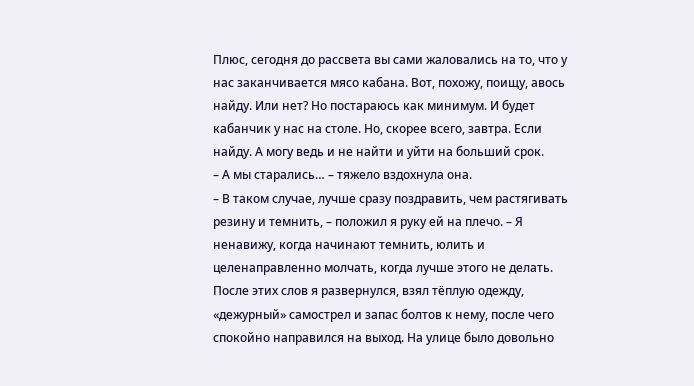Плюс, сегодня до рассвета вы сами жаловались на то, что у нас заканчивается мясо кабана. Вот, похожу, поищу, авось найду. Или нет? Но постараюсь как минимум. И будет кабанчик у нас на столе. Но, скорее всего, завтра. Если найду. А могу ведь и не найти и уйти на больший срок.
– А мы старались… – тяжело вздохнула она.
– В таком случае, лучше сразу поздравить, чем растягивать резину и темнить, – положил я руку ей на плечо. – Я ненавижу, когда начинают темнить, юлить и целенаправленно молчать, когда лучше этого не делать.
После этих слов я развернулся, взял тёплую одежду, «дежурный» самострел и запас болтов к нему, после чего спокойно направился на выход. На улице было довольно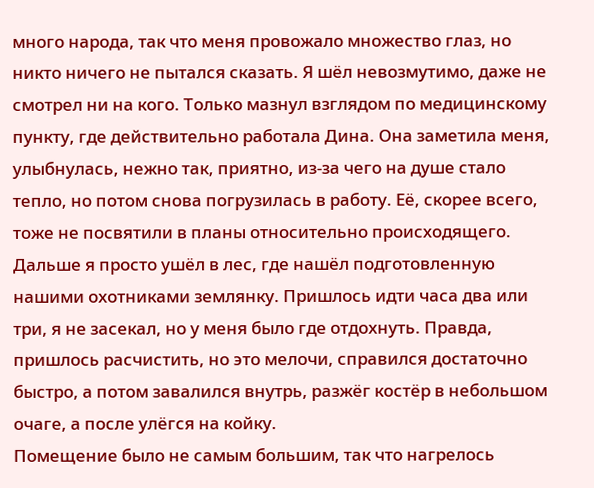много народа, так что меня провожало множество глаз, но никто ничего не пытался сказать. Я шёл невозмутимо, даже не смотрел ни на кого. Только мазнул взглядом по медицинскому пункту, где действительно работала Дина. Она заметила меня, улыбнулась, нежно так, приятно, из-за чего на душе стало тепло, но потом снова погрузилась в работу. Её, скорее всего, тоже не посвятили в планы относительно происходящего.
Дальше я просто ушёл в лес, где нашёл подготовленную нашими охотниками землянку. Пришлось идти часа два или три, я не засекал, но у меня было где отдохнуть. Правда, пришлось расчистить, но это мелочи, справился достаточно быстро, а потом завалился внутрь, разжёг костёр в небольшом очаге, а после улёгся на койку.
Помещение было не самым большим, так что нагрелось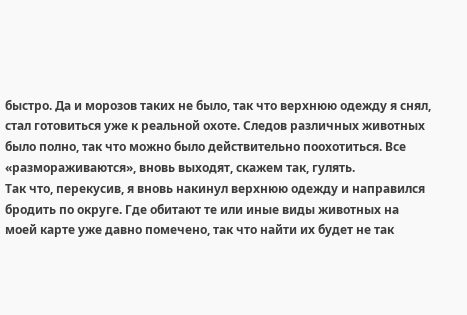быстро. Да и морозов таких не было, так что верхнюю одежду я снял, стал готовиться уже к реальной охоте. Следов различных животных было полно, так что можно было действительно поохотиться. Все «размораживаются», вновь выходят, скажем так, гулять.
Так что, перекусив, я вновь накинул верхнюю одежду и направился бродить по округе. Где обитают те или иные виды животных на моей карте уже давно помечено, так что найти их будет не так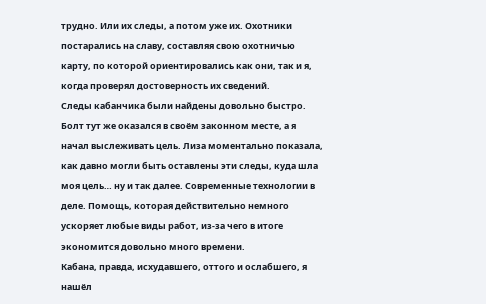трудно. Или их следы, а потом уже их. Охотники постарались на славу, составляя свою охотничью карту, по которой ориентировались как они, так и я, когда проверял достоверность их сведений.
Следы кабанчика были найдены довольно быстро. Болт тут же оказался в своём законном месте, а я начал выслеживать цель. Лиза моментально показала, как давно могли быть оставлены эти следы, куда шла моя цель… ну и так далее. Современные технологии в деле. Помощь, которая действительно немного ускоряет любые виды работ, из-за чего в итоге экономится довольно много времени.
Кабана, правда, исхудавшего, оттого и ослабшего, я нашёл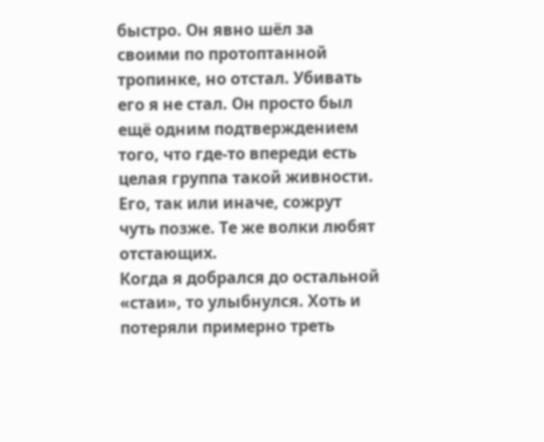быстро. Он явно шёл за своими по протоптанной тропинке, но отстал. Убивать его я не стал. Он просто был ещё одним подтверждением того, что где-то впереди есть целая группа такой живности. Его, так или иначе, сожрут чуть позже. Те же волки любят отстающих.
Когда я добрался до остальной «стаи», то улыбнулся. Хоть и потеряли примерно треть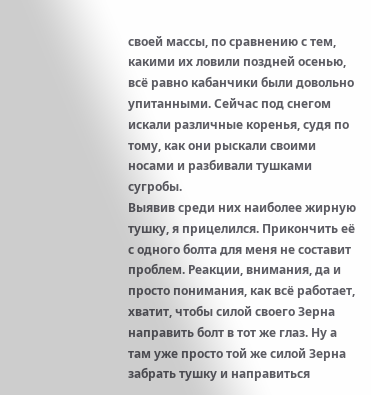своей массы, по сравнению с тем, какими их ловили поздней осенью, всё равно кабанчики были довольно упитанными. Сейчас под снегом искали различные коренья, судя по тому, как они рыскали своими носами и разбивали тушками сугробы.
Выявив среди них наиболее жирную тушку, я прицелился. Прикончить её с одного болта для меня не составит проблем. Реакции, внимания, да и просто понимания, как всё работает, хватит, чтобы силой своего Зерна направить болт в тот же глаз. Ну а там уже просто той же силой Зерна забрать тушку и направиться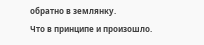обратно в землянку.
Что в принципе и произошло.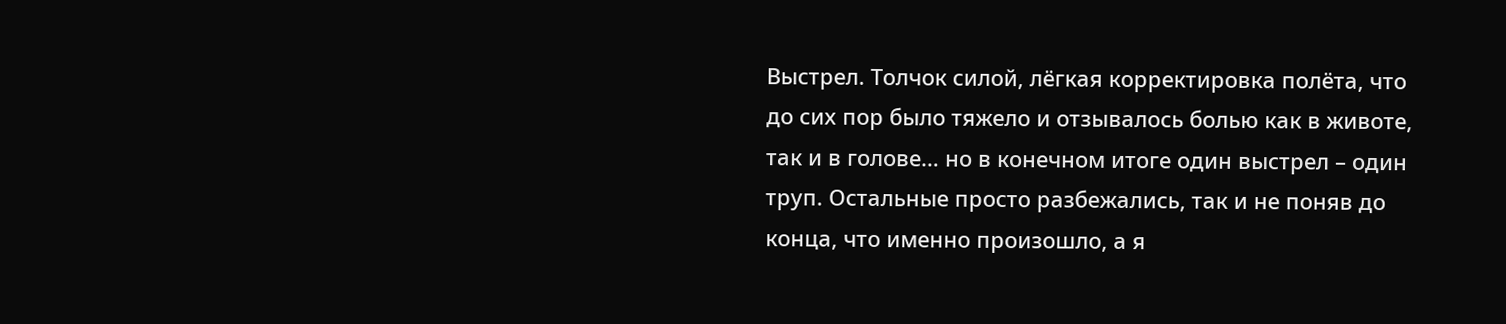Выстрел. Толчок силой, лёгкая корректировка полёта, что до сих пор было тяжело и отзывалось болью как в животе, так и в голове… но в конечном итоге один выстрел – один труп. Остальные просто разбежались, так и не поняв до конца, что именно произошло, а я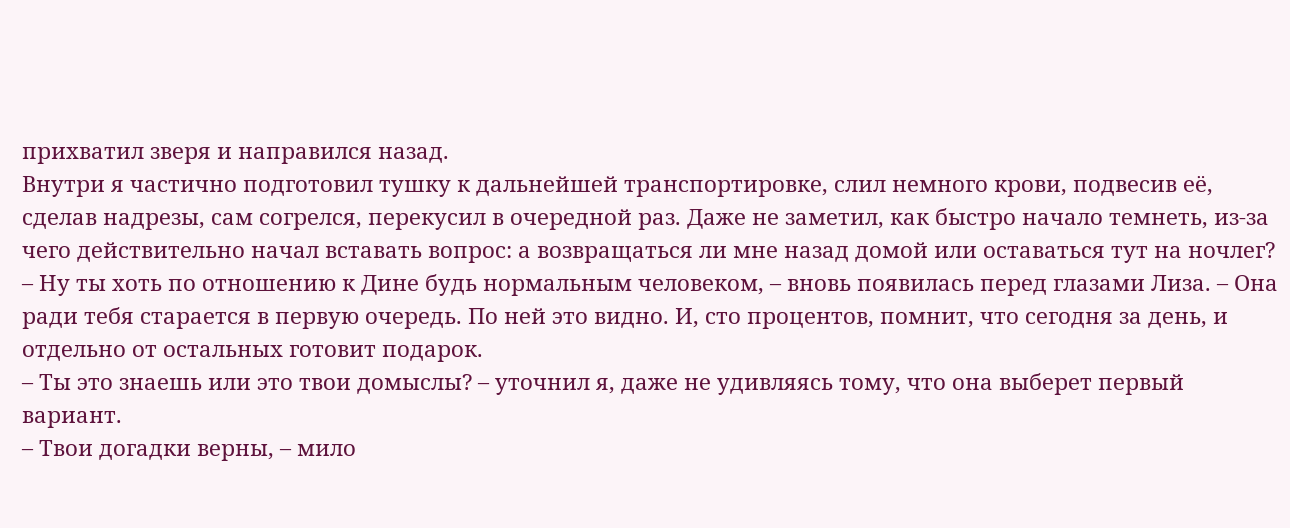прихватил зверя и направился назад.
Внутри я частично подготовил тушку к дальнейшей транспортировке, слил немного крови, подвесив её, сделав надрезы, сам согрелся, перекусил в очередной раз. Даже не заметил, как быстро начало темнеть, из-за чего действительно начал вставать вопрос: а возвращаться ли мне назад домой или оставаться тут на ночлег?
– Ну ты хоть по отношению к Дине будь нормальным человеком, – вновь появилась перед глазами Лиза. – Она ради тебя старается в первую очередь. По ней это видно. И, сто процентов, помнит, что сегодня за день, и отдельно от остальных готовит подарок.
– Ты это знаешь или это твои домыслы? – уточнил я, даже не удивляясь тому, что она выберет первый вариант.
– Твои догадки верны, – мило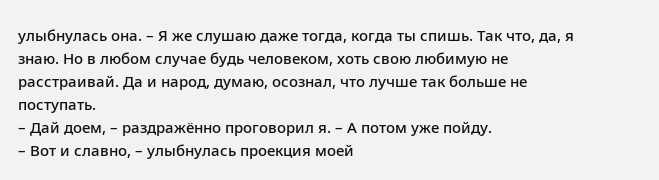улыбнулась она. – Я же слушаю даже тогда, когда ты спишь. Так что, да, я знаю. Но в любом случае будь человеком, хоть свою любимую не расстраивай. Да и народ, думаю, осознал, что лучше так больше не поступать.
– Дай доем, – раздражённо проговорил я. – А потом уже пойду.
– Вот и славно, – улыбнулась проекция моей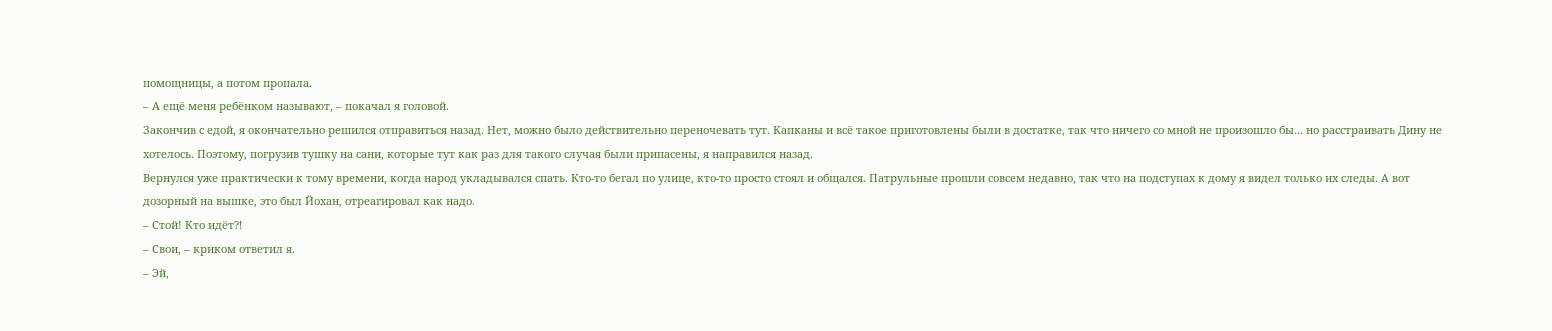помощницы, а потом пропала.
– А ещё меня ребёнком называют, – покачал я головой.
Закончив с едой, я окончательно решился отправиться назад. Нет, можно было действительно переночевать тут. Капканы и всё такое приготовлены были в достатке, так что ничего со мной не произошло бы… но расстраивать Дину не хотелось. Поэтому, погрузив тушку на сани, которые тут как раз для такого случая были припасены, я направился назад.
Вернулся уже практически к тому времени, когда народ укладывался спать. Кто-то бегал по улице, кто-то просто стоял и общался. Патрульные прошли совсем недавно, так что на подступах к дому я видел только их следы. А вот дозорный на вышке, это был Йохан, отреагировал как надо.
– Стой! Кто идёт⁈
– Свои, – криком ответил я.
– Эй,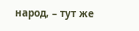народ, – тут же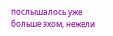послышалось уже больше эхом, нежели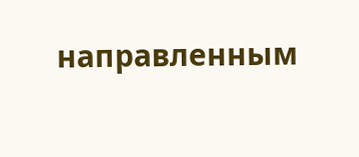направленным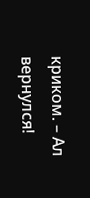криком. – Ал вернулся!